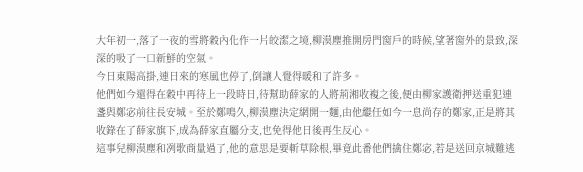大年初一,落了一夜的雪將穀內化作一片皎潔之境,柳漠塵推開房門窗戶的時候,望著窗外的景致,深深的吸了一口新鮮的空氣。
今日東陽高掛,連日來的寒風也停了,倒讓人覺得暖和了許多。
他們如今還得在穀中再待上一段時日,待幫助薛家的人將荊湘收複之後,便由柳家護衛押送重犯連盞與鄭宓前往長安城。至於鄭鳴久,柳漠塵決定網開一麵,由他繼任如今一息尚存的鄭家,正是將其收錄在了薛家旗下,成為薛家直屬分支,也免得他日後再生反心。
這事兒柳漠塵和冽歌商量過了,他的意思是要斬草除根,畢竟此番他們擒住鄭宓,若是送回京城難逃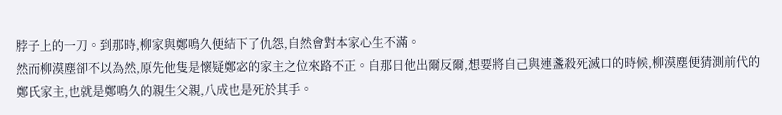脖子上的一刀。到那時,柳家與鄭鳴久便結下了仇怨,自然會對本家心生不滿。
然而柳漠塵卻不以為然,原先他隻是懷疑鄭宓的家主之位來路不正。自那日他出爾反爾,想要將自己與連盞殺死滅口的時候,柳漠塵便猜測前代的鄭氏家主,也就是鄭鳴久的親生父親,八成也是死於其手。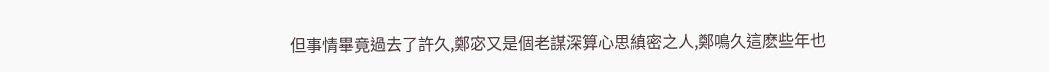但事情畢竟過去了許久,鄭宓又是個老謀深算心思縝密之人,鄭鳴久這麽些年也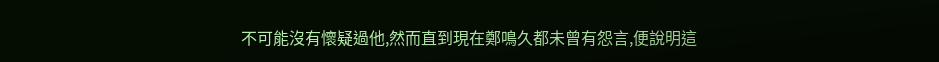不可能沒有懷疑過他,然而直到現在鄭鳴久都未曾有怨言,便說明這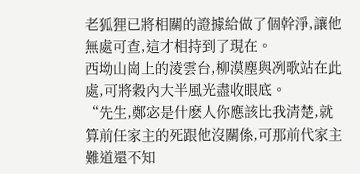老狐狸已將相關的證據給做了個幹淨,讓他無處可查,這才相持到了現在。
西坳山崗上的淩雲台,柳漠塵與冽歌站在此處,可將穀內大半風光盡收眼底。
“先生,鄭宓是什麽人你應該比我清楚,就算前任家主的死跟他沒關係,可那前代家主難道還不知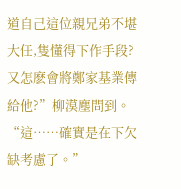道自己這位親兄弟不堪大任,隻懂得下作手段?又怎麽會將鄭家基業傳給他?”柳漠塵問到。
“這……確實是在下欠缺考慮了。”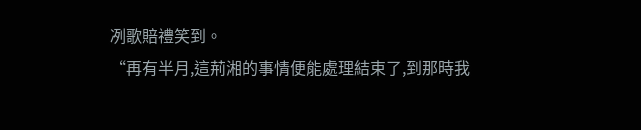冽歌賠禮笑到。
“再有半月,這荊湘的事情便能處理結束了,到那時我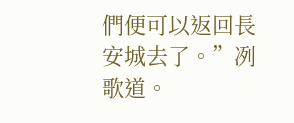們便可以返回長安城去了。”冽歌道。